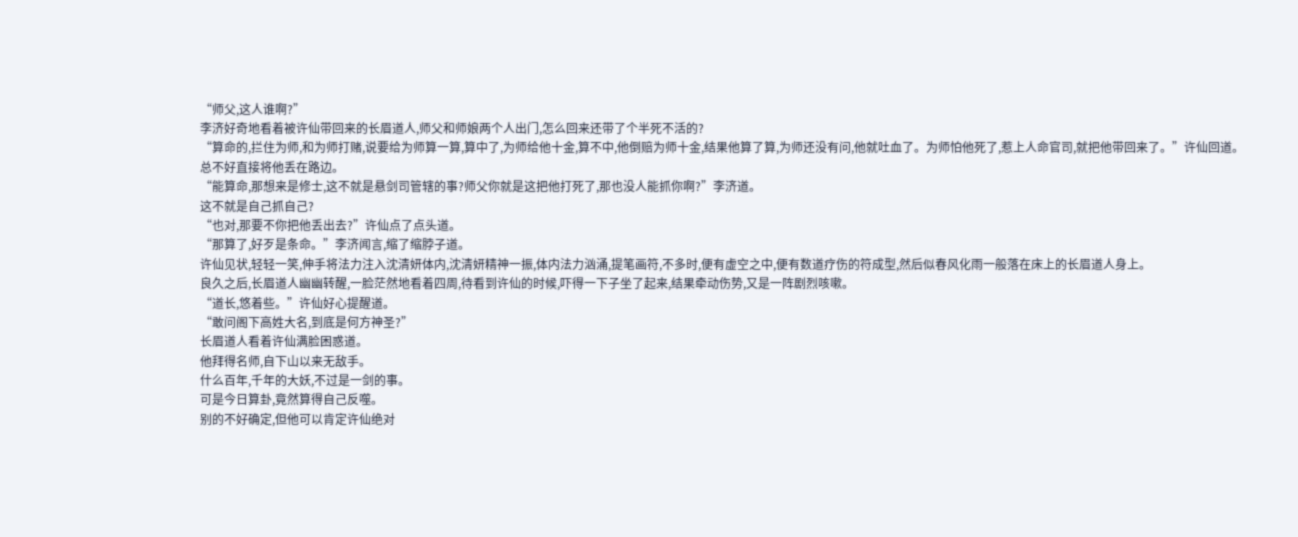“师父,这人谁啊?”
李济好奇地看着被许仙带回来的长眉道人,师父和师娘两个人出门,怎么回来还带了个半死不活的?
“算命的,拦住为师,和为师打赌,说要给为师算一算,算中了,为师给他十金,算不中,他倒赔为师十金,结果他算了算,为师还没有问,他就吐血了。为师怕他死了,惹上人命官司,就把他带回来了。”许仙回道。
总不好直接将他丢在路边。
“能算命,那想来是修士,这不就是悬剑司管辖的事?师父你就是这把他打死了,那也没人能抓你啊?”李济道。
这不就是自己抓自己?
“也对,那要不你把他丢出去?”许仙点了点头道。
“那算了,好歹是条命。”李济闻言,缩了缩脖子道。
许仙见状,轻轻一笑,伸手将法力注入沈清妍体内,沈清妍精神一振,体内法力汹涌,提笔画符,不多时,便有虚空之中,便有数道疗伤的符成型,然后似春风化雨一般落在床上的长眉道人身上。
良久之后,长眉道人幽幽转醒,一脸茫然地看着四周,待看到许仙的时候,吓得一下子坐了起来,结果牵动伤势,又是一阵剧烈咳嗽。
“道长,悠着些。”许仙好心提醒道。
“敢问阁下高姓大名,到底是何方神圣?”
长眉道人看着许仙满脸困惑道。
他拜得名师,自下山以来无敌手。
什么百年,千年的大妖,不过是一剑的事。
可是今日算卦,竟然算得自己反噬。
别的不好确定,但他可以肯定许仙绝对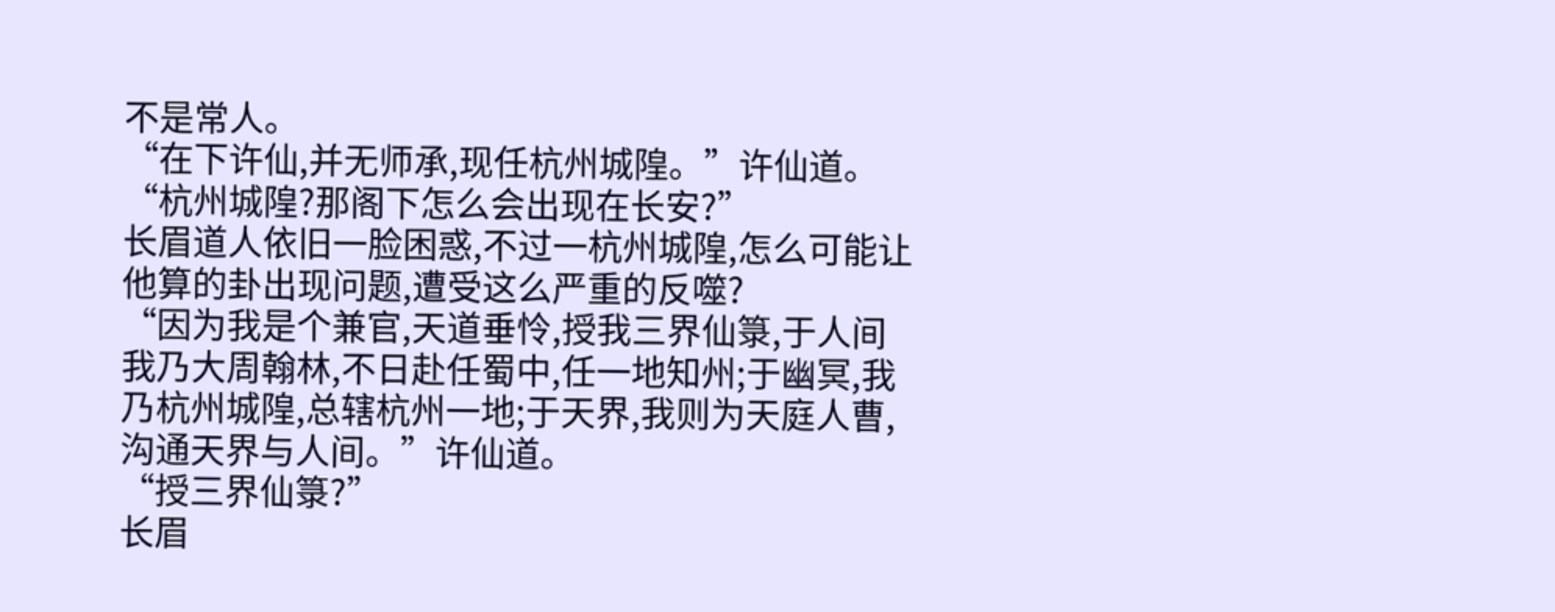不是常人。
“在下许仙,并无师承,现任杭州城隍。”许仙道。
“杭州城隍?那阁下怎么会出现在长安?”
长眉道人依旧一脸困惑,不过一杭州城隍,怎么可能让他算的卦出现问题,遭受这么严重的反噬?
“因为我是个兼官,天道垂怜,授我三界仙箓,于人间我乃大周翰林,不日赴任蜀中,任一地知州;于幽冥,我乃杭州城隍,总辖杭州一地;于天界,我则为天庭人曹,沟通天界与人间。”许仙道。
“授三界仙箓?”
长眉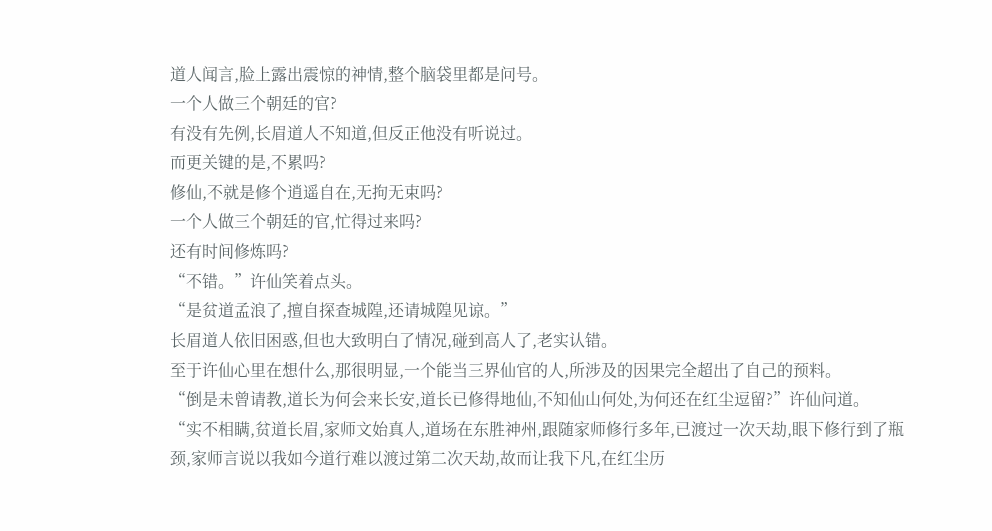道人闻言,脸上露出震惊的神情,整个脑袋里都是问号。
一个人做三个朝廷的官?
有没有先例,长眉道人不知道,但反正他没有听说过。
而更关键的是,不累吗?
修仙,不就是修个逍遥自在,无拘无束吗?
一个人做三个朝廷的官,忙得过来吗?
还有时间修炼吗?
“不错。”许仙笑着点头。
“是贫道孟浪了,擅自探查城隍,还请城隍见谅。”
长眉道人依旧困惑,但也大致明白了情况,碰到高人了,老实认错。
至于许仙心里在想什么,那很明显,一个能当三界仙官的人,所涉及的因果完全超出了自己的预料。
“倒是未曾请教,道长为何会来长安,道长已修得地仙,不知仙山何处,为何还在红尘逗留?”许仙问道。
“实不相瞒,贫道长眉,家师文始真人,道场在东胜神州,跟随家师修行多年,已渡过一次天劫,眼下修行到了瓶颈,家师言说以我如今道行难以渡过第二次天劫,故而让我下凡,在红尘历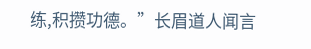练,积攒功德。”长眉道人闻言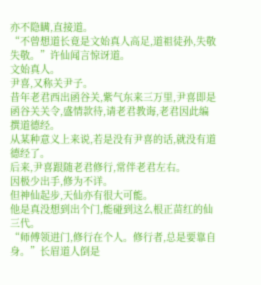亦不隐瞒,直接道。
“不曾想道长竟是文始真人高足,道祖徒孙,失敬失敬。”许仙闻言惊讶道。
文始真人。
尹喜,又称关尹子。
昔年老君西出函谷关,紫气东来三万里,尹喜即是函谷关关令,盛情款待,请老君教诲,老君因此编撰道德经。
从某种意义上来说,若是没有尹喜的话,就没有道德经了。
后来,尹喜跟随老君修行,常伴老君左右。
因极少出手,修为不详。
但神仙起步,天仙亦有很大可能。
他是真没想到出个门,能碰到这么根正苗红的仙三代。
“师傅领进门,修行在个人。修行者,总是要靠自身。”长眉道人倒是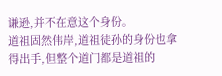谦逊,并不在意这个身份。
道祖固然伟岸,道祖徒孙的身份也拿得出手,但整个道门都是道祖的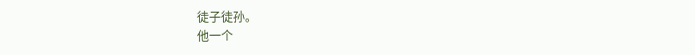徒子徒孙。
他一个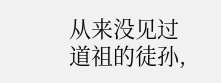从来没见过道祖的徒孙,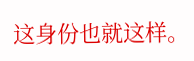这身份也就这样。